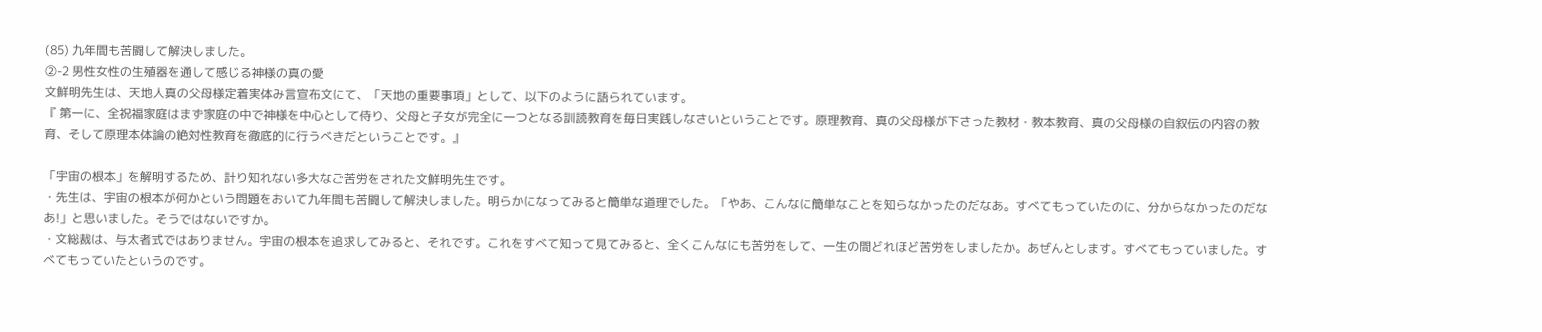(85) 九年間も苦闘して解決しました。
②-2 男性女性の生殖器を通して感じる神様の真の愛
文鮮明先生は、天地人真の父母様定着実体み言宣布文にて、「天地の重要事項」として、以下のように語られています。
『 第一に、全祝福家庭はまず家庭の中で神様を中心として侍り、父母と子女が完全に一つとなる訓読教育を毎日実践しなさいということです。原理教育、真の父母様が下さった教材・教本教育、真の父母様の自叙伝の内容の教育、そして原理本体論の絶対性教育を徹底的に行うべきだということです。』

「宇宙の根本」を解明するため、計り知れない多大なご苦労をされた文鮮明先生です。
・先生は、宇宙の根本が何かという問題をおいて九年間も苦闘して解決しました。明らかになってみると簡単な道理でした。「やあ、こんなに簡単なことを知らなかったのだなあ。すべてもっていたのに、分からなかったのだなあ!」と思いました。そうではないですか。
・文総裁は、与太者式ではありません。宇宙の根本を追求してみると、それです。これをすべて知って見てみると、全くこんなにも苦労をして、一生の間どれほど苦労をしましたか。あぜんとします。すべてもっていました。すべてもっていたというのです。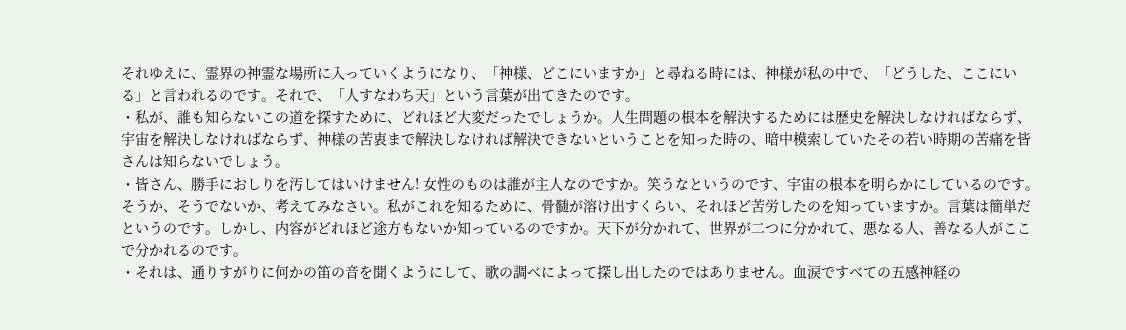それゆえに、霊界の神霊な場所に入っていくようになり、「神様、どこにいますか」と尋ねる時には、神様が私の中で、「どうした、ここにいる」と言われるのです。それで、「人すなわち天」という言葉が出てきたのです。
・私が、誰も知らないこの道を探すために、どれほど大変だったでしょうか。人生問題の根本を解決するためには歴史を解決しなければならず、宇宙を解決しなければならず、神様の苦衷まで解決しなければ解決できないということを知った時の、暗中模索していたその若い時期の苦痛を皆さんは知らないでしょう。
・皆さん、勝手におしりを汚してはいけません! 女性のものは誰が主人なのですか。笑うなというのです、宇宙の根本を明らかにしているのです。
そうか、そうでないか、考えてみなさい。私がこれを知るために、骨髄が溶け出すくらい、それほど苦労したのを知っていますか。言葉は簡単だというのです。しかし、内容がどれほど途方もないか知っているのですか。天下が分かれて、世界が二つに分かれて、悪なる人、善なる人がここで分かれるのです。
・それは、通りすがりに何かの笛の音を聞くようにして、歌の調べによって探し出したのではありません。血涙ですべての五感神経の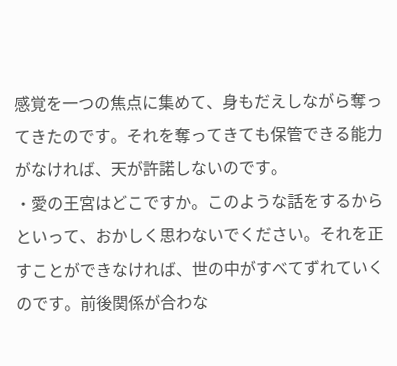感覚を一つの焦点に集めて、身もだえしながら奪ってきたのです。それを奪ってきても保管できる能力がなければ、天が許諾しないのです。
・愛の王宮はどこですか。このような話をするからといって、おかしく思わないでください。それを正すことができなければ、世の中がすべてずれていくのです。前後関係が合わな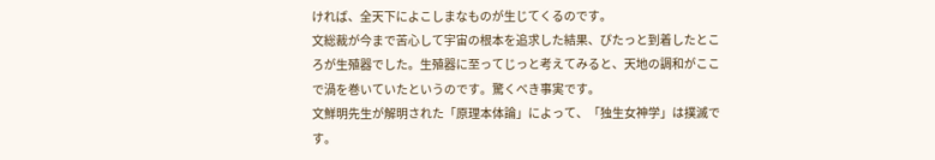ければ、全天下によこしまなものが生じてくるのです。
文総裁が今まで苦心して宇宙の根本を追求した結果、ぴたっと到着したところが生殖器でした。生殖器に至ってじっと考えてみると、天地の調和がここで渦を巻いていたというのです。驚くべき事実です。
文鮮明先生が解明された「原理本体論」によって、「独生女神学」は撲滅です。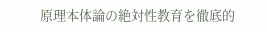原理本体論の絶対性教育を徹底的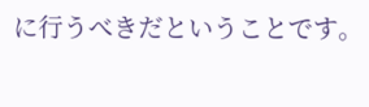に行うべきだということです。